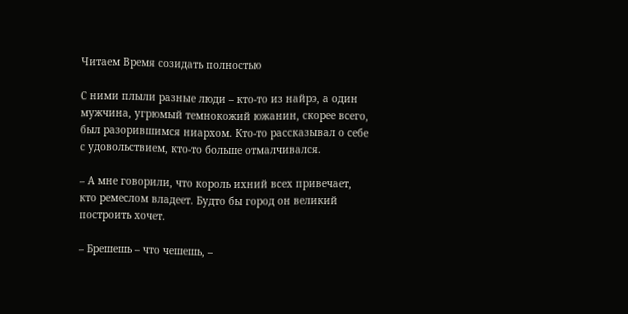Читаем Время созидать полностью

С ними плыли разные люди – кто-то из найрэ, а один мужчина, угрюмый темнокожий южанин, скорее всего, был разорившимся ниархом. Кто-то рассказывал о себе с удовольствием, кто-то больше отмалчивался.

– А мне говорили, что король ихний всех привечает, кто ремеслом владеет. Будто бы город он великий построить хочет.

– Брешешь – что чешешь, –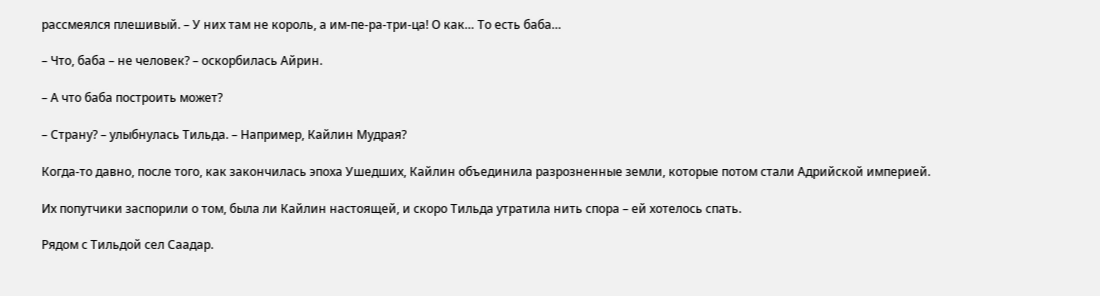рассмеялся плешивый. – У них там не король, а им-пе-ра-три-ца! О как… То есть баба…

– Что, баба – не человек? – оскорбилась Айрин.

– А что баба построить может?

– Страну? – улыбнулась Тильда. – Например, Кайлин Мудрая?

Когда-то давно, после того, как закончилась эпоха Ушедших, Кайлин объединила разрозненные земли, которые потом стали Адрийской империей.

Их попутчики заспорили о том, была ли Кайлин настоящей, и скоро Тильда утратила нить спора – ей хотелось спать.

Рядом с Тильдой сел Саадар.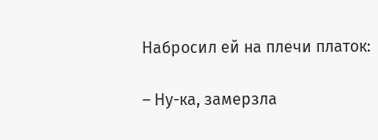Набросил ей на плечи платок:

– Ну-ка, замерзла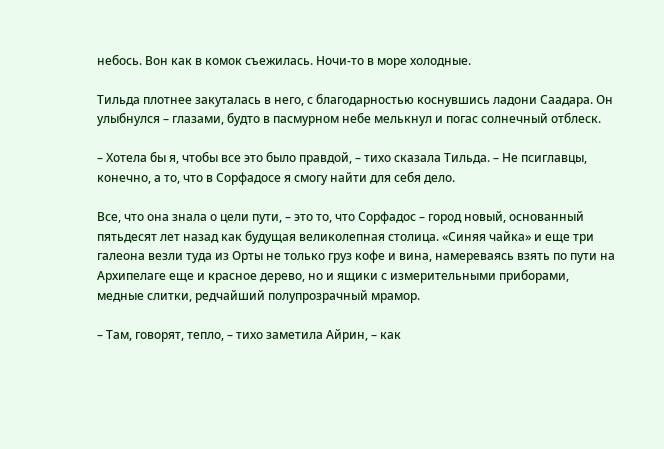небось. Вон как в комок съежилась. Ночи-то в море холодные.

Тильда плотнее закуталась в него, с благодарностью коснувшись ладони Саадара. Он улыбнулся – глазами, будто в пасмурном небе мелькнул и погас солнечный отблеск.

– Хотела бы я, чтобы все это было правдой, – тихо сказала Тильда. – Не псиглавцы, конечно, а то, что в Сорфадосе я смогу найти для себя дело.

Все, что она знала о цели пути, – это то, что Сорфадос – город новый, основанный пятьдесят лет назад как будущая великолепная столица. «Синяя чайка» и еще три галеона везли туда из Орты не только груз кофе и вина, намереваясь взять по пути на Архипелаге еще и красное дерево, но и ящики с измерительными приборами, медные слитки, редчайший полупрозрачный мрамор.

– Там, говорят, тепло, – тихо заметила Айрин, – как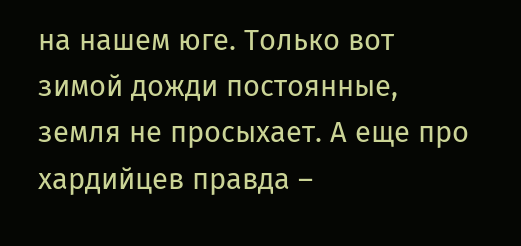на нашем юге. Только вот зимой дожди постоянные, земля не просыхает. А еще про хардийцев правда –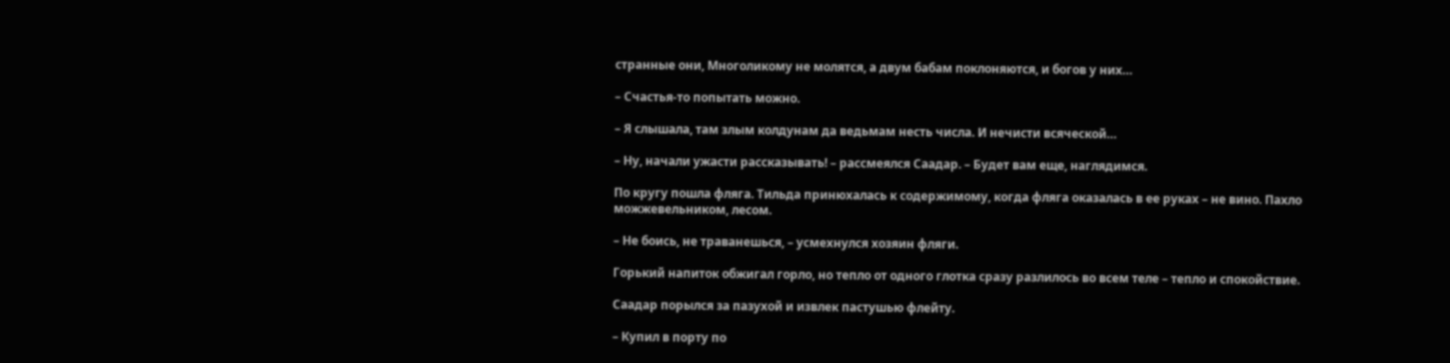странные они, Многоликому не молятся, а двум бабам поклоняются, и богов у них…

– Счастья-то попытать можно.

– Я слышала, там злым колдунам да ведьмам несть числа. И нечисти всяческой…

– Ну, начали ужасти рассказывать! – рассмеялся Саадар. – Будет вам еще, наглядимся.

По кругу пошла фляга. Тильда принюхалась к содержимому, когда фляга оказалась в ее руках – не вино. Пахло можжевельником, лесом.

– Не боись, не траванешься, – усмехнулся хозяин фляги.

Горький напиток обжигал горло, но тепло от одного глотка сразу разлилось во всем теле – тепло и спокойствие.

Саадар порылся за пазухой и извлек пастушью флейту.

– Купил в порту по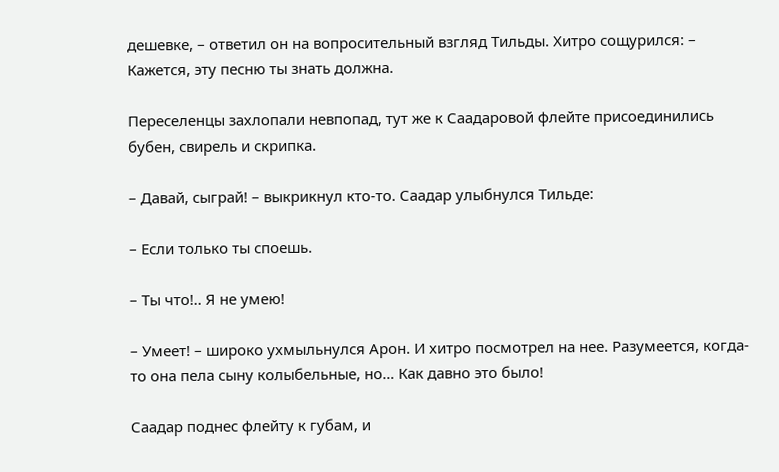дешевке, – ответил он на вопросительный взгляд Тильды. Хитро сощурился: – Кажется, эту песню ты знать должна.

Переселенцы захлопали невпопад, тут же к Саадаровой флейте присоединились бубен, свирель и скрипка.

– Давай, сыграй! – выкрикнул кто-то. Саадар улыбнулся Тильде:

– Если только ты споешь.

– Ты что!.. Я не умею!

– Умеет! – широко ухмыльнулся Арон. И хитро посмотрел на нее. Разумеется, когда-то она пела сыну колыбельные, но… Как давно это было!

Саадар поднес флейту к губам, и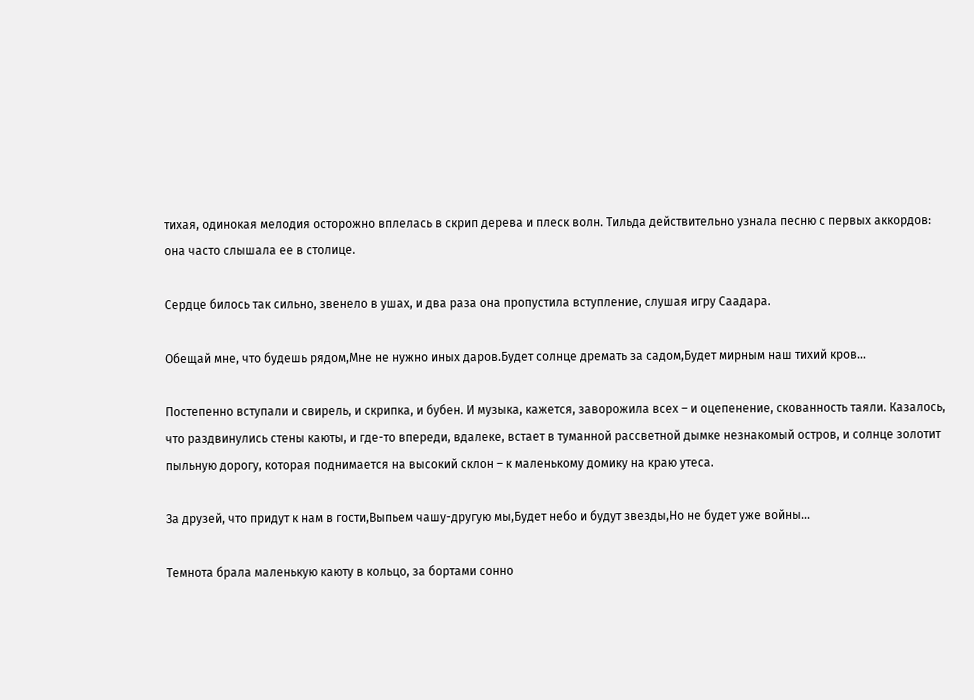тихая, одинокая мелодия осторожно вплелась в скрип дерева и плеск волн. Тильда действительно узнала песню с первых аккордов: она часто слышала ее в столице.

Сердце билось так сильно, звенело в ушах, и два раза она пропустила вступление, слушая игру Саадара.

Обещай мне, что будешь рядом,Мне не нужно иных даров.Будет солнце дремать за садом,Будет мирным наш тихий кров…

Постепенно вступали и свирель, и скрипка, и бубен. И музыка, кажется, заворожила всех – и оцепенение, скованность таяли. Казалось, что раздвинулись стены каюты, и где-то впереди, вдалеке, встает в туманной рассветной дымке незнакомый остров, и солнце золотит пыльную дорогу, которая поднимается на высокий склон – к маленькому домику на краю утеса.

За друзей, что придут к нам в гости,Выпьем чашу-другую мы,Будет небо и будут звезды,Но не будет уже войны…

Темнота брала маленькую каюту в кольцо, за бортами сонно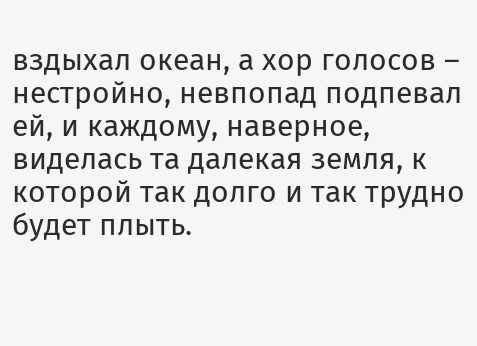вздыхал океан, а хор голосов – нестройно, невпопад подпевал ей, и каждому, наверное, виделась та далекая земля, к которой так долго и так трудно будет плыть.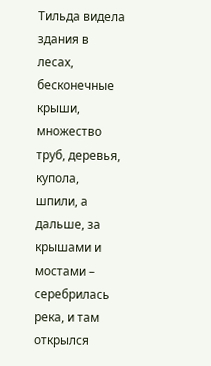Тильда видела здания в лесах, бесконечные крыши, множество труб, деревья, купола, шпили, а дальше, за крышами и мостами – серебрилась река, и там открылся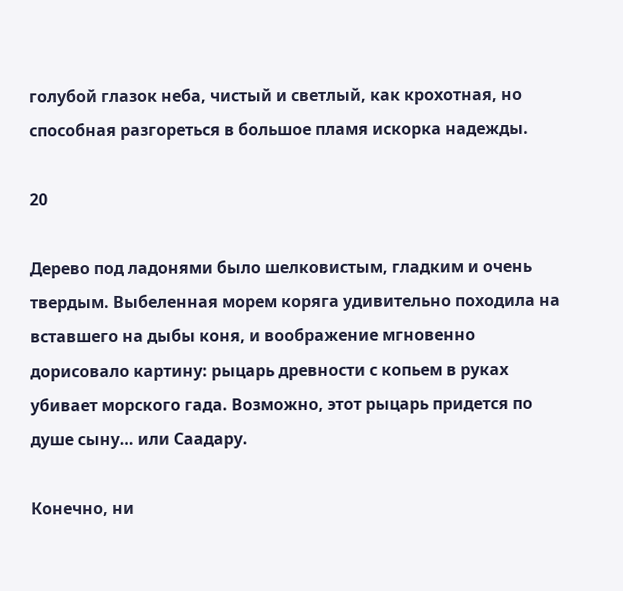голубой глазок неба, чистый и светлый, как крохотная, но способная разгореться в большое пламя искорка надежды.

20

Дерево под ладонями было шелковистым, гладким и очень твердым. Выбеленная морем коряга удивительно походила на вставшего на дыбы коня, и воображение мгновенно дорисовало картину: рыцарь древности с копьем в руках убивает морского гада. Возможно, этот рыцарь придется по душе сыну… или Саадару.

Конечно, ни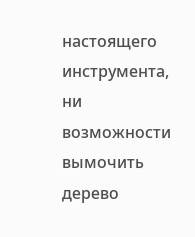настоящего инструмента, ни возможности вымочить дерево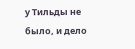у Тильды не было, и дело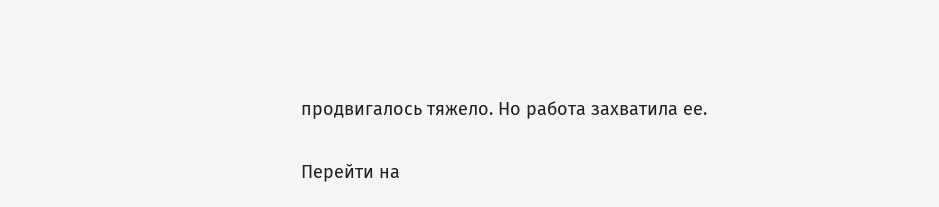продвигалось тяжело. Но работа захватила ее.

Перейти на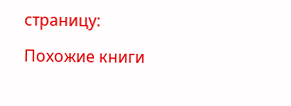страницу:

Похожие книги